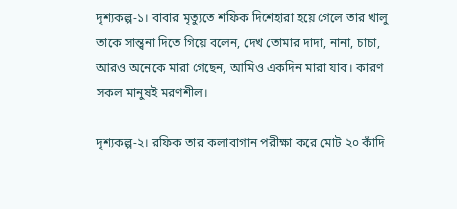দৃশ্যকল্প-১। বাবার মৃত্যুতে শফিক দিশেহারা হয়ে গেলে তার খালু তাকে সান্ত্বনা দিতে গিয়ে বলেন, দেখ তোমার দাদা, নানা, চাচা, আরও অনেকে মারা গেছেন, আমিও একদিন মারা যাব। কারণ সকল মানুষই মরণশীল।

দৃশ্যকল্প-২। রফিক তার কলাবাগান পরীক্ষা করে মোট ২০ কাঁদি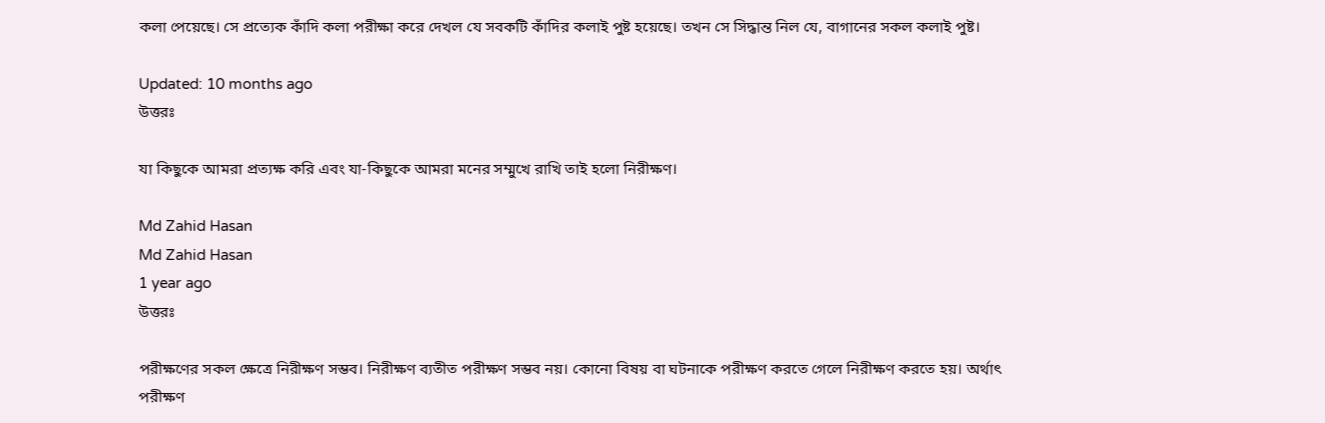কলা পেয়েছে। সে প্রত্যেক কাঁদি কলা পরীক্ষা করে দেখল যে সবকটি কাঁদির কলাই পুষ্ট হয়েছে। তখন সে সিদ্ধান্ত নিল যে, বাগানের সকল কলাই পুষ্ট।

Updated: 10 months ago
উত্তরঃ

যা কিছুকে আমরা প্রত্যক্ষ করি এবং যা-কিছুকে আমরা মনের সম্মুখে রাখি তাই হলো নিরীক্ষণ।

Md Zahid Hasan
Md Zahid Hasan
1 year ago
উত্তরঃ

পরীক্ষণের সকল ক্ষেত্রে নিরীক্ষণ সম্ভব। নিরীক্ষণ ব্যতীত পরীক্ষণ সম্ভব নয়। কোনো বিষয় বা ঘটনাকে পরীক্ষণ করতে গেলে নিরীক্ষণ করতে হয়। অর্থাৎ পরীক্ষণ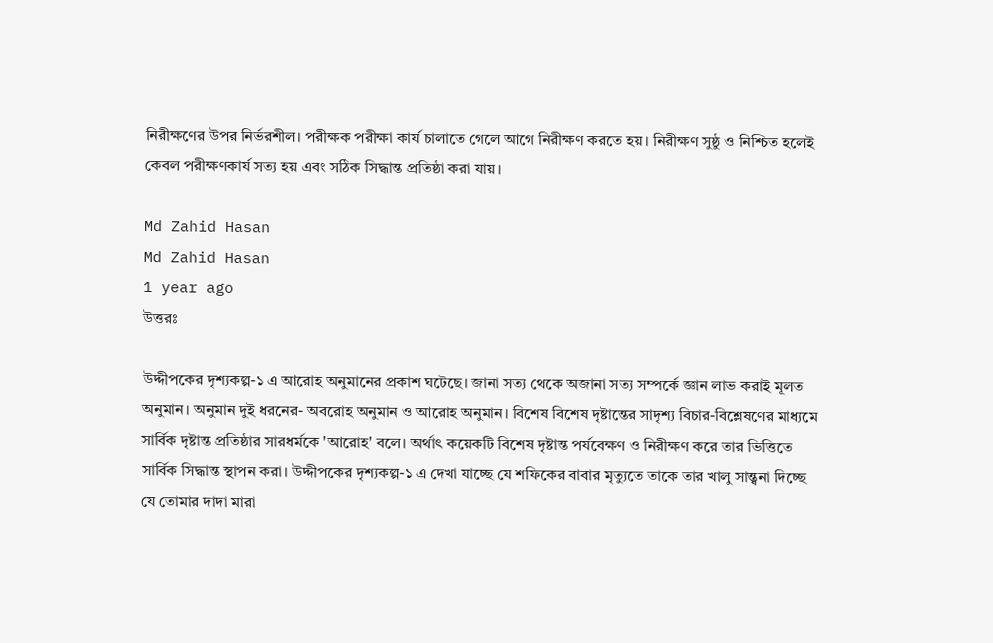নিরীক্ষণের উপর নির্ভরশীল। পরীক্ষক পরীক্ষা কার্য চালাতে গেলে আগে নিরীক্ষণ করতে হয়। নিরীক্ষণ সুষ্ঠু ও নিশ্চিত হলেই কেবল পরীক্ষণকার্য সত্য হয় এবং সঠিক সিদ্ধান্ত প্রতিষ্ঠা করা যায়।

Md Zahid Hasan
Md Zahid Hasan
1 year ago
উত্তরঃ

উদ্দীপকের দৃশ্যকল্প-১ এ আরোহ অনুমানের প্রকাশ ঘটেছে। জানা সত্য থেকে অজানা সত্য সম্পর্কে জ্ঞান লাভ করাই মূলত অনুমান। অনুমান দুই ধরনের- অবরোহ অনুমান ও আরোহ অনুমান। বিশেষ বিশেষ দৃষ্টান্তের সাদৃশ্য বিচার-বিশ্লেষণের মাধ্যমে সার্বিক দৃষ্টান্ত প্রতিষ্ঠার সারধর্মকে 'আরোহ' বলে। অর্থাৎ কয়েকটি বিশেষ দৃষ্টান্ত পর্যবেক্ষণ ও নিরীক্ষণ করে তার ভিত্তিতে সার্বিক সিদ্ধান্ত স্থাপন করা। উদ্দীপকের দৃশ্যকল্প-১ এ দেখা যাচ্ছে যে শফিকের বাবার মৃত্যুতে তাকে তার খালু সান্ত্বনা দিচ্ছে যে তোমার দাদা মারা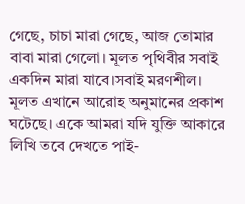গেছে, চাচা মারা গেছে, আজ তোমার বাবা মারা গেলো। মূলত পৃথিবীর সবাই একদিন মারা যাবে।সবাই মরণশীল। মূলত এখানে আরোহ অনুমানের প্রকাশ ঘটেছে। একে আমরা যদি যুক্তি আকারে লিখি তবে দেখতে পাই-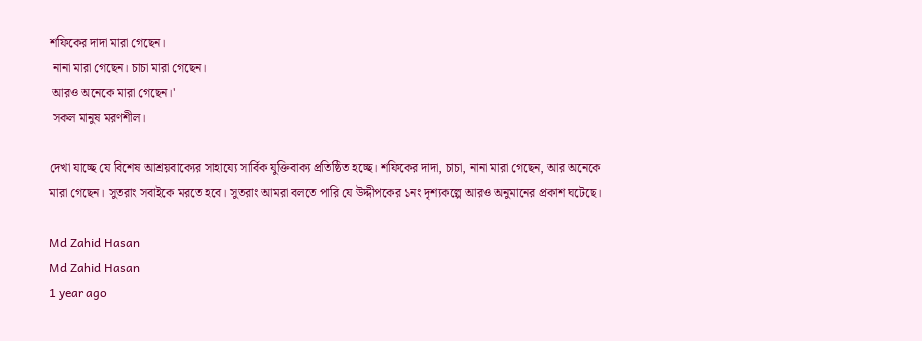শফিকের দাদা মারা গেছেন।
 নানা মারা গেছেন। চাচা মারা গেছেন।
 আরও অনেকে মারা গেছেন।'
 সকল মানুষ মরণশীল।

দেখা যাচ্ছে যে বিশেষ আশ্রয়বাক্যের সাহায্যে সার্বিক যুক্তিবাক্য প্রতিষ্ঠিত হচ্ছে। শফিকের দাদা, চাচা, নানা মারা গেছেন, আর অনেকে মারা গেছেন। সুতরাং সবাইকে মরতে হবে। সুতরাং আমরা বলতে পারি যে উদ্দীপকের ১নং দৃশ্যকল্পে আরও অনুমানের প্রকাশ ঘটেছে।

Md Zahid Hasan
Md Zahid Hasan
1 year ago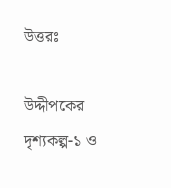উত্তরঃ

উদ্দীপকের দৃশ্যকল্প-১ ও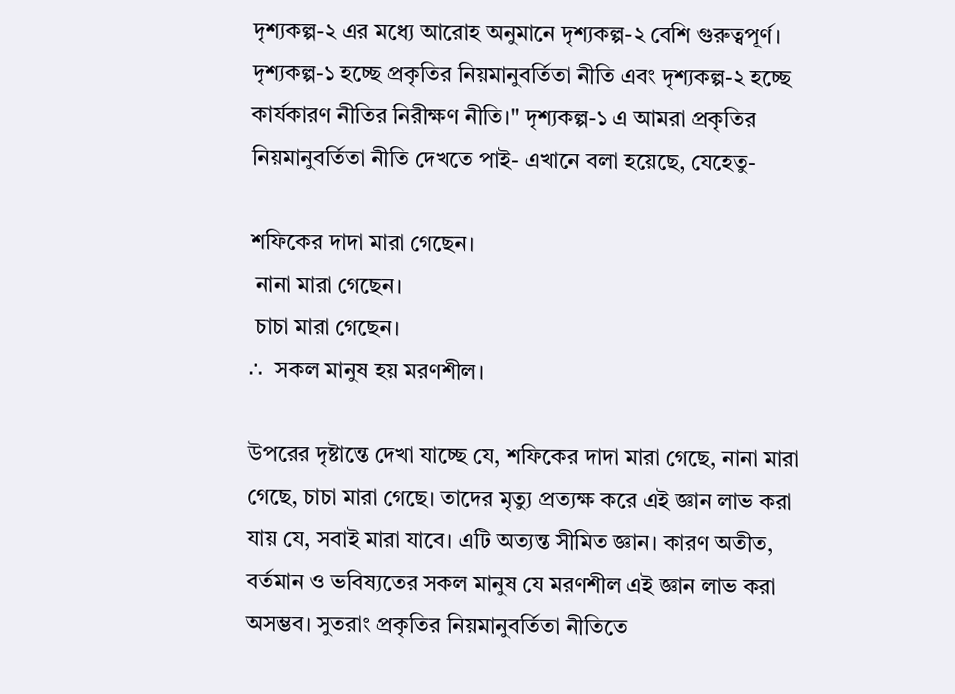দৃশ্যকল্প-২ এর মধ্যে আরোহ অনুমানে দৃশ্যকল্প-২ বেশি গুরুত্বপূর্ণ। দৃশ্যকল্প-১ হচ্ছে প্রকৃতির নিয়মানুবর্তিতা নীতি এবং দৃশ্যকল্প-২ হচ্ছে কার্যকারণ নীতির নিরীক্ষণ নীতি।" দৃশ্যকল্প-১ এ আমরা প্রকৃতির নিয়মানুবর্তিতা নীতি দেখতে পাই- এখানে বলা হয়েছে, যেহেতু-

শফিকের দাদা মারা গেছেন।
 নানা মারা গেছেন।
 চাচা মারা গেছেন।
∴  সকল মানুষ হয় মরণশীল।

উপরের দৃষ্টান্তে দেখা যাচ্ছে যে, শফিকের দাদা মারা গেছে, নানা মারা গেছে, চাচা মারা গেছে। তাদের মৃত্যু প্রত্যক্ষ করে এই জ্ঞান লাভ করা যায় যে, সবাই মারা যাবে। এটি অত্যন্ত সীমিত জ্ঞান। কারণ অতীত, বর্তমান ও ভবিষ্যতের সকল মানুষ যে মরণশীল এই জ্ঞান লাভ করা অসম্ভব। সুতরাং প্রকৃতির নিয়মানুবর্তিতা নীতিতে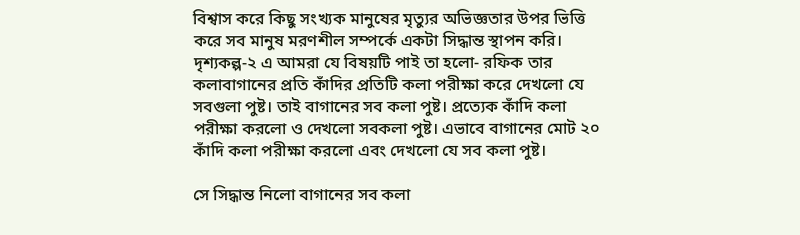বিশ্বাস করে কিছু সংখ্যক মানুষের মৃত্যুর অভিজ্ঞতার উপর ভিত্তি করে সব মানুষ মরণশীল সম্পর্কে একটা সিদ্ধান্ত স্থাপন করি। দৃশ্যকল্প-২ এ আমরা যে বিষয়টি পাই তা হলো- রফিক তার কলাবাগানের প্রতি কাঁদির প্রতিটি কলা পরীক্ষা করে দেখলো যে সবগুলা পুষ্ট। তাই বাগানের সব কলা পুষ্ট। প্রত্যেক কাঁদি কলা পরীক্ষা করলো ও দেখলো সবকলা পুষ্ট। এভাবে বাগানের মোট ২০ কাঁদি কলা পরীক্ষা করলো এবং দেখলো যে সব কলা পুষ্ট।

সে সিদ্ধান্ত নিলো বাগানের সব কলা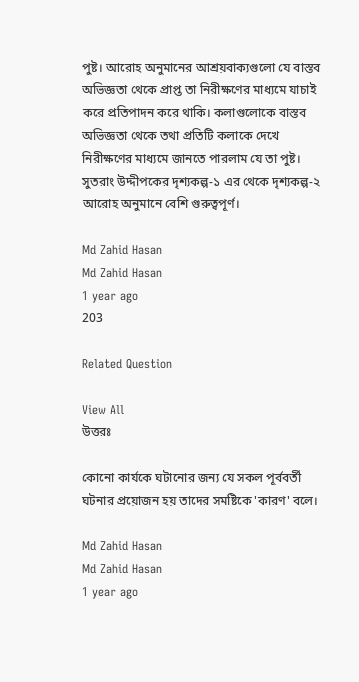পুষ্ট। আরোহ অনুমানের আশ্রয়বাক্যগুলো যে বাস্তব অভিজ্ঞতা থেকে প্রাপ্ত তা নিরীক্ষণের মাধ্যমে যাচাই করে প্রতিপাদন করে থাকি। কলাগুলোকে বাস্তব অভিজ্ঞতা থেকে তথা প্রতিটি কলাকে দেখে নিরীক্ষণের মাধ্যমে জানতে পারলাম যে তা পুষ্ট। সুতরাং উদ্দীপকের দৃশ্যকল্প-১ এর থেকে দৃশ্যকল্প-২ আরোহ অনুমানে বেশি গুরুত্বপূর্ণ।

Md Zahid Hasan
Md Zahid Hasan
1 year ago
203

Related Question

View All
উত্তরঃ

কোনো কার্যকে ঘটানোর জন্য যে সকল পূর্ববর্তী ঘটনার প্রয়োজন হয় তাদের সমষ্টিকে 'কারণ' বলে।

Md Zahid Hasan
Md Zahid Hasan
1 year ago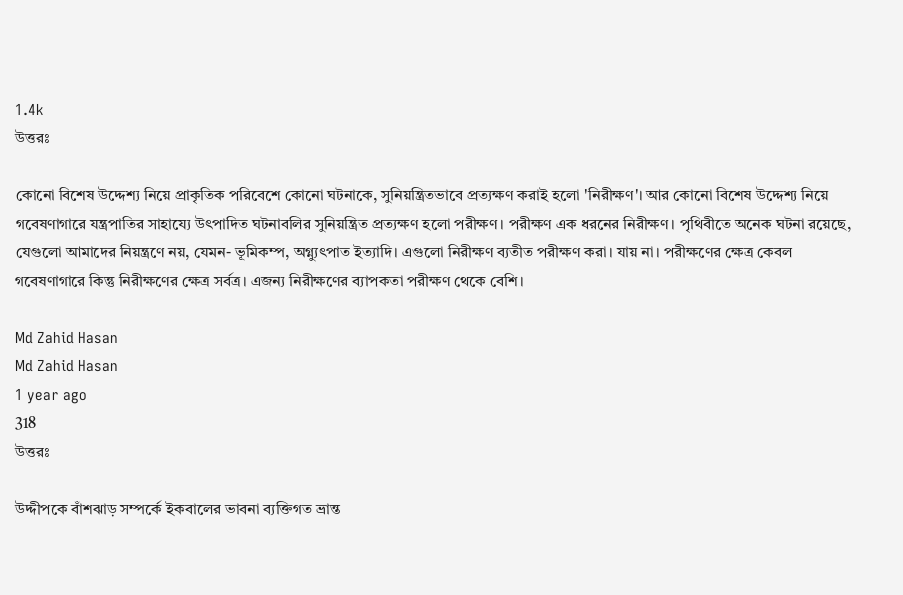1.4k
উত্তরঃ

কোনো বিশেষ উদ্দেশ্য নিয়ে প্রাকৃতিক পরিবেশে কোনো ঘটনাকে, সুনিয়ন্ত্রিতভাবে প্রত্যক্ষণ করাই হলো 'নিরীক্ষণ'। আর কোনো বিশেষ উদ্দেশ্য নিয়ে গবেষণাগারে যন্ত্রপাতির সাহায্যে উৎপাদিত ঘটনাবলির সুনিয়ন্ত্রিত প্রত্যক্ষণ হলো পরীক্ষণ। পরীক্ষণ এক ধরনের নিরীক্ষণ। পৃথিবীতে অনেক ঘটনা রয়েছে, যেগুলো আমাদের নিয়ন্ত্রণে নয়, যেমন- ভূমিকম্প, অগ্ন্যুৎপাত ইত্যাদি। এগুলো নিরীক্ষণ ব্যতীত পরীক্ষণ করা। যায় না। পরীক্ষণের ক্ষেত্র কেবল গবেষণাগারে কিন্তু নিরীক্ষণের ক্ষেত্র সর্বত্র। এজন্য নিরীক্ষণের ব্যাপকতা পরীক্ষণ থেকে বেশি।

Md Zahid Hasan
Md Zahid Hasan
1 year ago
318
উত্তরঃ

উদ্দীপকে বাঁশঝাড় সম্পর্কে ইকবালের ভাবনা ব্যক্তিগত ভ্রান্ত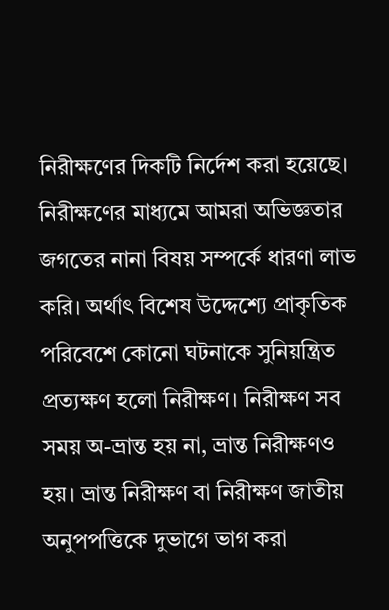নিরীক্ষণের দিকটি নির্দেশ করা হয়েছে। নিরীক্ষণের মাধ্যমে আমরা অভিজ্ঞতার জগতের নানা বিষয় সম্পর্কে ধারণা লাভ করি। অর্থাৎ বিশেষ উদ্দেশ্যে প্রাকৃতিক পরিবেশে কোনো ঘটনাকে সুনিয়ন্ত্রিত প্রত্যক্ষণ হলো নিরীক্ষণ। নিরীক্ষণ সব সময় অ-ভ্রান্ত হয় না, ভ্রান্ত নিরীক্ষণও হয়। ভ্রান্ত নিরীক্ষণ বা নিরীক্ষণ জাতীয় অনুপপত্তিকে দুভাগে ভাগ করা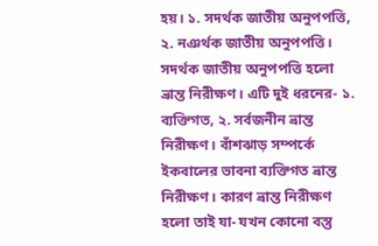হয়। ১. সদর্থক জাতীয় অনুপপত্তি, ২. নঞর্থক জাতীয় অনুপপত্তি। সদর্থক জাতীয় অনুপপত্তি হলো ভ্রান্ত নিরীক্ষণ। এটি দুই ধরনের- ১. ব্যক্তিগত, ২. সর্বজনীন ভ্রান্ত নিরীক্ষণ। বাঁশঝাড় সম্পর্কে ইকবালের ভাবনা ব্যক্তিগত ভ্রান্ত নিরীক্ষণ। কারণ ভ্রান্ত নিরীক্ষণ হলো তাই যা- যখন কোনো বস্তু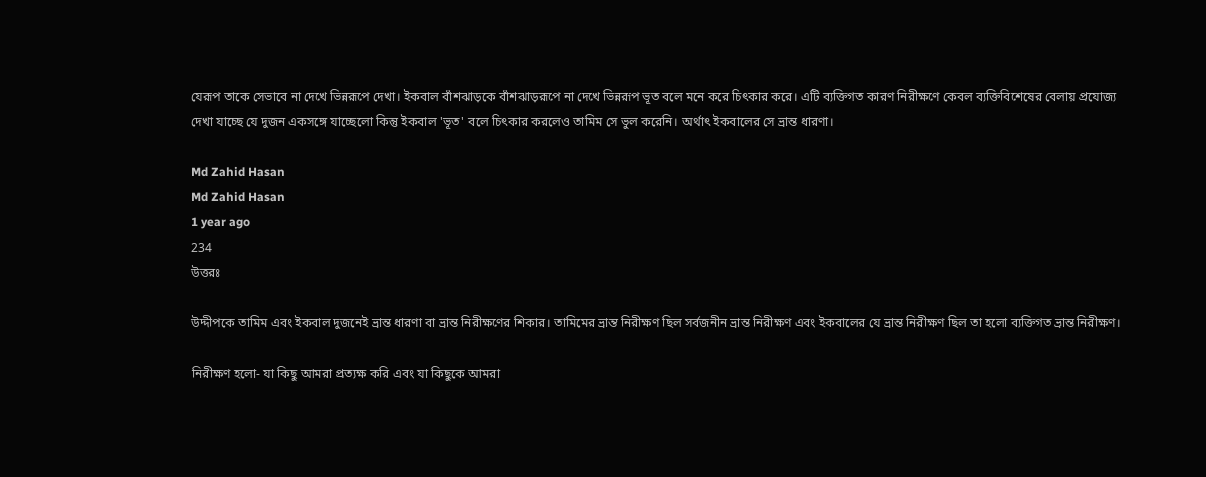যেরূপ তাকে সেভাবে না দেখে ভিন্নরূপে দেখা। ইকবাল বাঁশঝাড়কে বাঁশঝাড়রূপে না দেখে ভিন্নরূপ ভূত বলে মনে করে চিৎকার করে। এটি ব্যক্তিগত কারণ নিরীক্ষণে কেবল ব্যক্তিবিশেষের বেলায় প্রযোজ্য দেখা যাচ্ছে যে দুজন একসঙ্গে যাচ্ছেলো কিন্তু ইকবাল 'ভূত' বলে চিৎকার করলেও তামিম সে ভুল করেনি। অর্থাৎ ইকবালের সে ভ্রান্ত ধারণা।

Md Zahid Hasan
Md Zahid Hasan
1 year ago
234
উত্তরঃ

উদ্দীপকে তামিম এবং ইকবাল দুজনেই ভ্রান্ত ধারণা বা ভ্রান্ত নিরীক্ষণের শিকার। তামিমের ভ্রান্ত নিরীক্ষণ ছিল সর্বজনীন ভ্রান্ত নিরীক্ষণ এবং ইকবালের যে ভ্রান্ত নিরীক্ষণ ছিল তা হলো ব্যক্তিগত ভ্রান্ত নিরীক্ষণ।

নিরীক্ষণ হলো- যা কিছু আমরা প্রত্যক্ষ করি এবং যা কিছুকে আমরা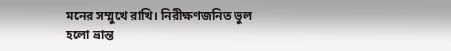মনের সম্মুখে রাখি। নিরীক্ষণজনিত ভুল হলো ভ্রান্ত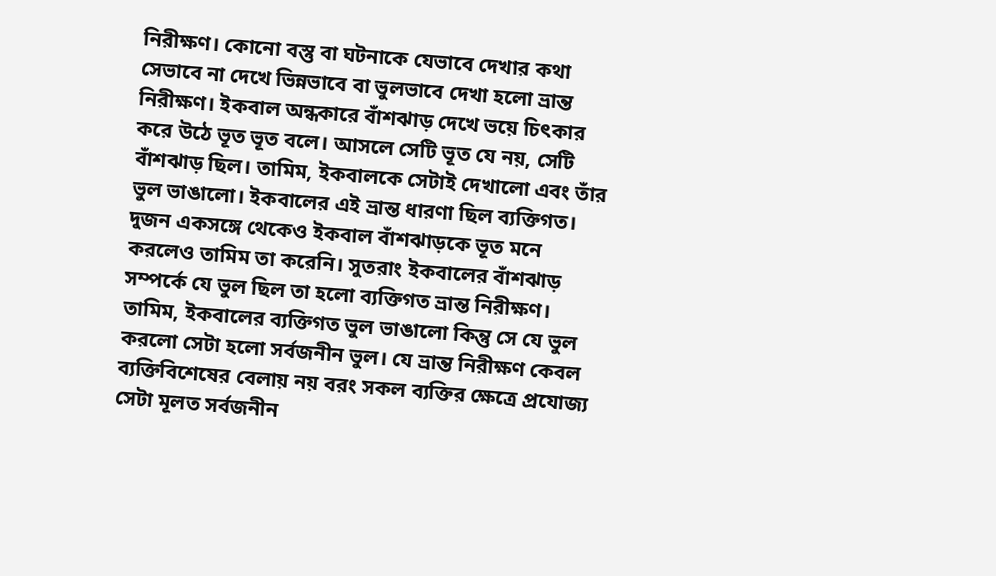নিরীক্ষণ। কোনো বস্তু বা ঘটনাকে যেভাবে দেখার কথা সেভাবে না দেখে ভিন্নভাবে বা ভুলভাবে দেখা হলো ভ্রান্ত নিরীক্ষণ। ইকবাল অন্ধকারে বাঁশঝাড় দেখে ভয়ে চিৎকার করে উঠে ভূত ভূত বলে। আসলে সেটি ভূত যে নয়, সেটি বাঁশঝাড় ছিল। তামিম, ইকবালকে সেটাই দেখালো এবং তাঁর ভুল ভাঙালো। ইকবালের এই ভ্রান্ত ধারণা ছিল ব্যক্তিগত। দুজন একসঙ্গে থেকেও ইকবাল বাঁশঝাড়কে ভূত মনে করলেও তামিম তা করেনি। সুতরাং ইকবালের বাঁশঝাড় সম্পর্কে যে ভুল ছিল তা হলো ব্যক্তিগত ভ্রান্ত নিরীক্ষণ। তামিম, ইকবালের ব্যক্তিগত ভুল ভাঙালো কিন্তু সে যে ভুল করলো সেটা হলো সর্বজনীন ভুল। যে ভ্রান্ত নিরীক্ষণ কেবল ব্যক্তিবিশেষের বেলায় নয় বরং সকল ব্যক্তির ক্ষেত্রে প্রযোজ্য সেটা মূলত সর্বজনীন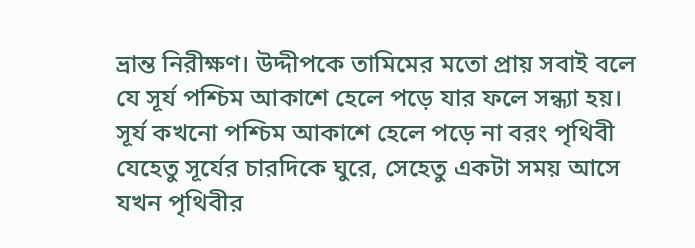ভ্রান্ত নিরীক্ষণ। উদ্দীপকে তামিমের মতো প্রায় সবাই বলে যে সূর্য পশ্চিম আকাশে হেলে পড়ে যার ফলে সন্ধ্যা হয়। সূর্য কখনো পশ্চিম আকাশে হেলে পড়ে না বরং পৃথিবী যেহেতু সূর্যের চারদিকে ঘুরে, সেহেতু একটা সময় আসে যখন পৃথিবীর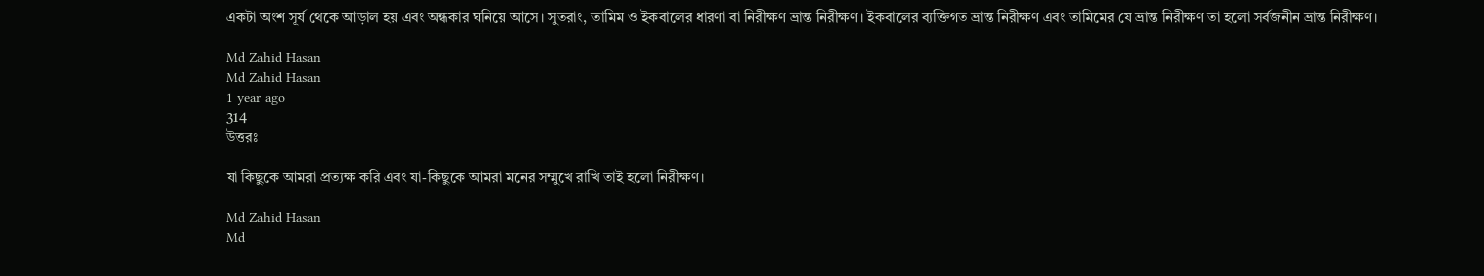একটা অংশ সূর্য থেকে আড়াল হয় এবং অন্ধকার ঘনিয়ে আসে। সুতরাং, তামিম ও ইকবালের ধারণা বা নিরীক্ষণ ভ্রান্ত নিরীক্ষণ। ইকবালের ব্যক্তিগত ভ্রান্ত নিরীক্ষণ এবং তামিমের যে ভ্রান্ত নিরীক্ষণ তা হলো সর্বজনীন ভ্রান্ত নিরীক্ষণ।

Md Zahid Hasan
Md Zahid Hasan
1 year ago
314
উত্তরঃ

যা কিছুকে আমরা প্রত্যক্ষ করি এবং যা-কিছুকে আমরা মনের সম্মুখে রাখি তাই হলো নিরীক্ষণ।

Md Zahid Hasan
Md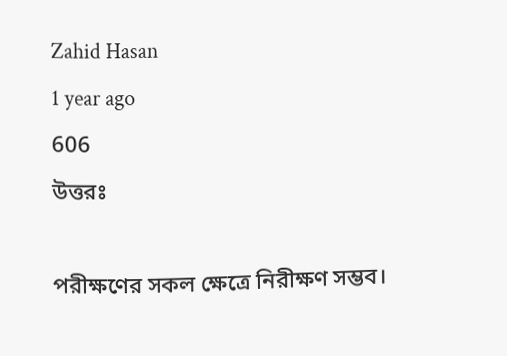Zahid Hasan
1 year ago
606
উত্তরঃ

পরীক্ষণের সকল ক্ষেত্রে নিরীক্ষণ সম্ভব।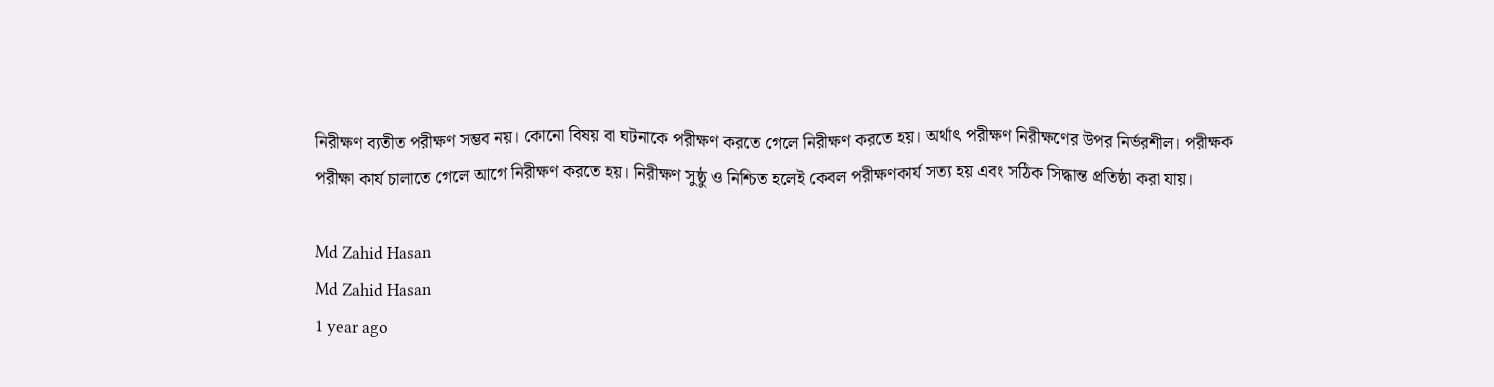নিরীক্ষণ ব্যতীত পরীক্ষণ সম্ভব নয়। কোনো বিষয় বা ঘটনাকে পরীক্ষণ করতে গেলে নিরীক্ষণ করতে হয়। অর্থাৎ পরীক্ষণ নিরীক্ষণের উপর নির্ভরশীল। পরীক্ষক পরীক্ষা কার্য চালাতে গেলে আগে নিরীক্ষণ করতে হয়। নিরীক্ষণ সুষ্ঠু ও নিশ্চিত হলেই কেবল পরীক্ষণকার্য সত্য হয় এবং সঠিক সিদ্ধান্ত প্রতিষ্ঠা করা যায়।

Md Zahid Hasan
Md Zahid Hasan
1 year ago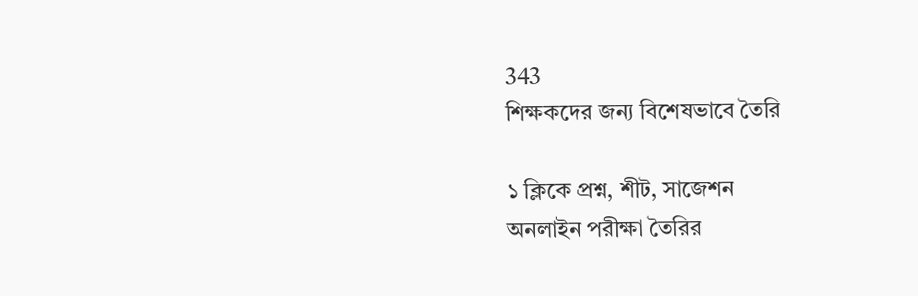343
শিক্ষকদের জন্য বিশেষভাবে তৈরি

১ ক্লিকে প্রশ্ন, শীট, সাজেশন
অনলাইন পরীক্ষা তৈরির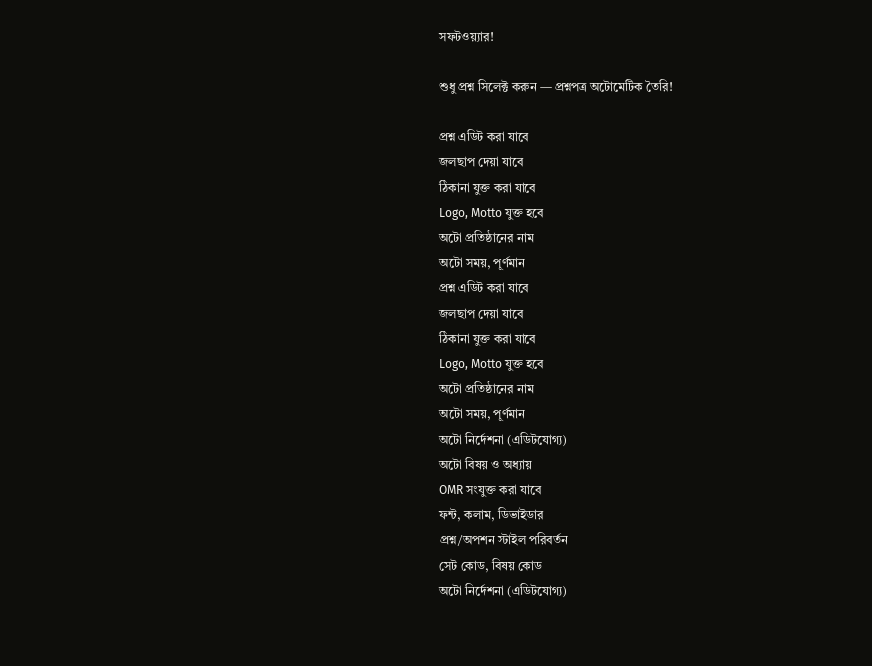সফটওয়্যার!

শুধু প্রশ্ন সিলেক্ট করুন — প্রশ্নপত্র অটোমেটিক তৈরি!

প্রশ্ন এডিট করা যাবে
জলছাপ দেয়া যাবে
ঠিকানা যুক্ত করা যাবে
Logo, Motto যুক্ত হবে
অটো প্রতিষ্ঠানের নাম
অটো সময়, পূর্ণমান
প্রশ্ন এডিট করা যাবে
জলছাপ দেয়া যাবে
ঠিকানা যুক্ত করা যাবে
Logo, Motto যুক্ত হবে
অটো প্রতিষ্ঠানের নাম
অটো সময়, পূর্ণমান
অটো নির্দেশনা (এডিটযোগ্য)
অটো বিষয় ও অধ্যায়
OMR সংযুক্ত করা যাবে
ফন্ট, কলাম, ডিভাইডার
প্রশ্ন/অপশন স্টাইল পরিবর্তন
সেট কোড, বিষয় কোড
অটো নির্দেশনা (এডিটযোগ্য)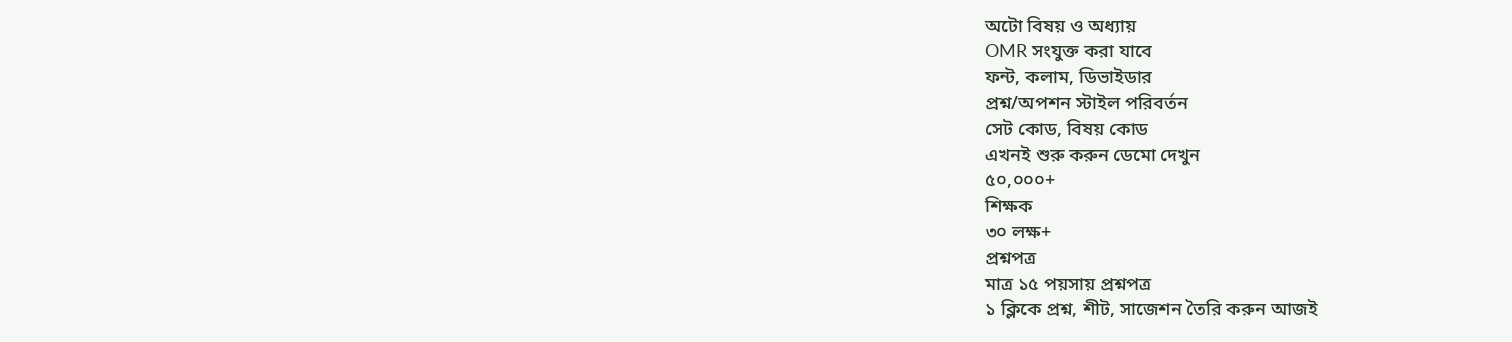অটো বিষয় ও অধ্যায়
OMR সংযুক্ত করা যাবে
ফন্ট, কলাম, ডিভাইডার
প্রশ্ন/অপশন স্টাইল পরিবর্তন
সেট কোড, বিষয় কোড
এখনই শুরু করুন ডেমো দেখুন
৫০,০০০+
শিক্ষক
৩০ লক্ষ+
প্রশ্নপত্র
মাত্র ১৫ পয়সায় প্রশ্নপত্র
১ ক্লিকে প্রশ্ন, শীট, সাজেশন তৈরি করুন আজই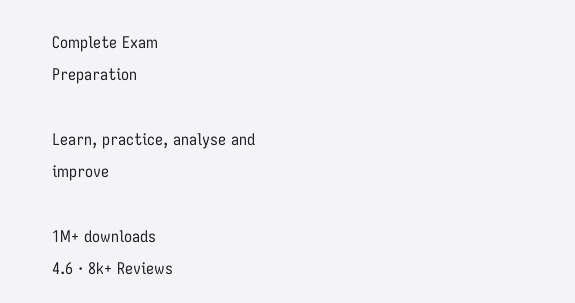Complete Exam
Preparation

Learn, practice, analyse and improve

1M+ downloads
4.6 · 8k+ Reviews